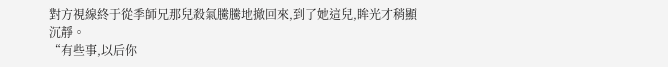對方視線終于從季師兄那兒殺氣騰騰地撤回來,到了她這兒,眸光才稍顯沉靜。
“有些事,以后你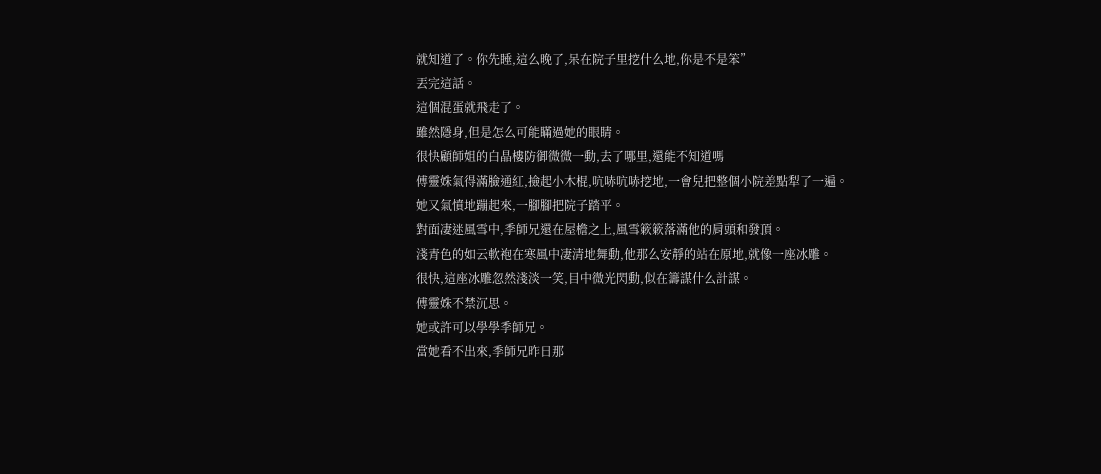就知道了。你先睡,這么晚了,呆在院子里挖什么地,你是不是笨”
丟完這話。
這個混蛋就飛走了。
雖然隱身,但是怎么可能瞞過她的眼睛。
很快顧師姐的白晶樓防御微微一動,去了哪里,還能不知道嗎
傅靈姝氣得滿臉通紅,撿起小木棍,吭哧吭哧挖地,一會兒把整個小院差點犁了一遍。
她又氣憤地蹦起來,一腳腳把院子踏平。
對面凄迷風雪中,季師兄還在屋檐之上,風雪簌簌落滿他的肩頭和發頂。
淺青色的如云軟袍在寒風中凄清地舞動,他那么安靜的站在原地,就像一座冰雕。
很快,這座冰雕忽然淺淡一笑,目中微光閃動,似在籌謀什么計謀。
傅靈姝不禁沉思。
她或許可以學學季師兄。
當她看不出來,季師兄昨日那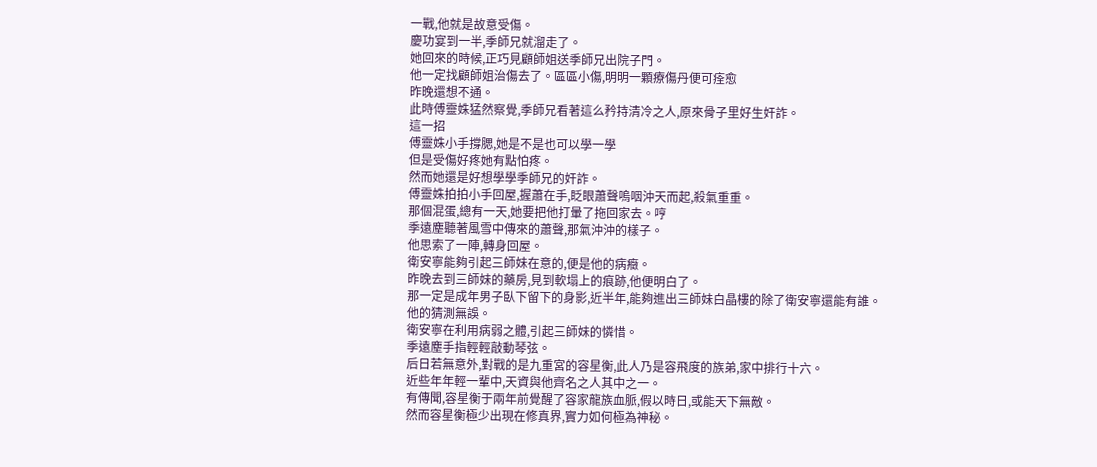一戰,他就是故意受傷。
慶功宴到一半,季師兄就溜走了。
她回來的時候,正巧見顧師姐送季師兄出院子門。
他一定找顧師姐治傷去了。區區小傷,明明一顆療傷丹便可痊愈
昨晚還想不通。
此時傅靈姝猛然察覺,季師兄看著這么矜持清冷之人,原來骨子里好生奸詐。
這一招
傅靈姝小手撐腮,她是不是也可以學一學
但是受傷好疼她有點怕疼。
然而她還是好想學學季師兄的奸詐。
傅靈姝拍拍小手回屋,握蕭在手,眨眼蕭聲嗚咽沖天而起,殺氣重重。
那個混蛋,總有一天,她要把他打暈了拖回家去。哼
季遠塵聽著風雪中傳來的蕭聲,那氣沖沖的樣子。
他思索了一陣,轉身回屋。
衛安寧能夠引起三師妹在意的,便是他的病癥。
昨晚去到三師妹的藥房,見到軟塌上的痕跡,他便明白了。
那一定是成年男子臥下留下的身影,近半年,能夠進出三師妹白晶樓的除了衛安寧還能有誰。
他的猜測無誤。
衛安寧在利用病弱之體,引起三師妹的憐惜。
季遠塵手指輕輕敲動琴弦。
后日若無意外,對戰的是九重宮的容星衡,此人乃是容飛度的族弟,家中排行十六。
近些年年輕一輩中,天資與他齊名之人其中之一。
有傳聞,容星衡于兩年前覺醒了容家龍族血脈,假以時日,或能天下無敵。
然而容星衡極少出現在修真界,實力如何極為神秘。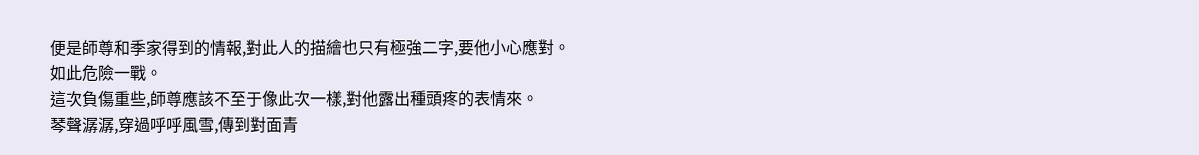便是師尊和季家得到的情報,對此人的描繪也只有極強二字,要他小心應對。
如此危險一戰。
這次負傷重些,師尊應該不至于像此次一樣,對他露出種頭疼的表情來。
琴聲潺潺,穿過呼呼風雪,傳到對面青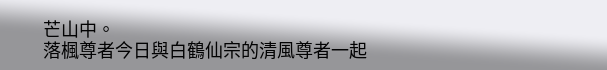芒山中。
落楓尊者今日與白鶴仙宗的清風尊者一起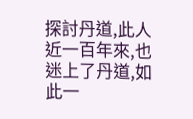探討丹道,此人近一百年來,也迷上了丹道,如此一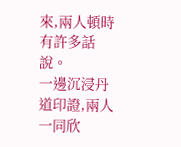來,兩人頓時有許多話說。
一邊沉浸丹道印證,兩人一同欣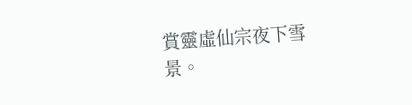賞靈虛仙宗夜下雪景。